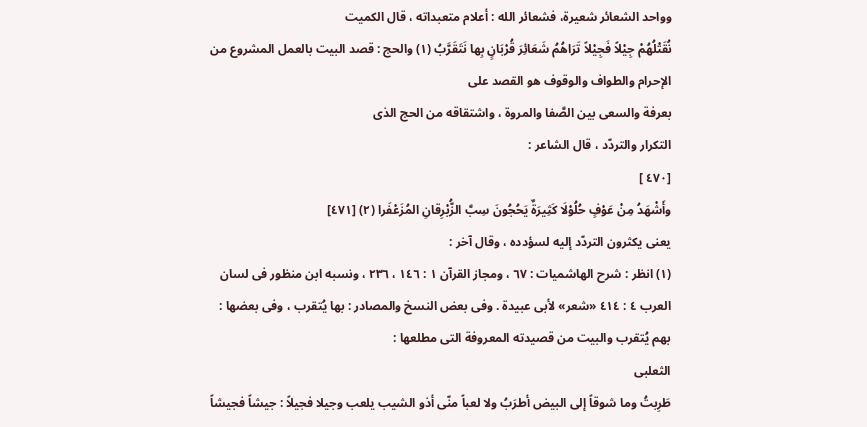وواحد الشعائر شعیرة، فشعائر الله : أعلام متعبداته ، قال الکمیت
نُقَتْلُهُمْ جِیْلاً فَجِیْلاً تَرَاهُمُ شَعَائِرَ قُرْبَانٍ بِها نَتَقَرَّبُ (۱) والحج : قصد البیت بالعمل المشروع من الإحرام والطواف والوقوف هو القصد على
بعرفة والسعی بین الصَّفا والمروة ، واشتقاقه من الحج الذی
التکرار والتردّد ، قال الشاعر :
[٤٧٠ ]
وأَشْهَدُ مِنْ عَوْفٍ حُلُوْلَا کَثِیرَةٌ یَحُجُونَ سِبَّ الزُّبْرِقانِ المُزَعْفَرا (٢) [٤٧١]
یعنی یکثرون التردّد إلیه لسؤدده ، وقال آخر :
(۱) انظر : شرح الهاشمیات : ٦٧ ، ومجاز القرآن ١ : ١٤٦ ، ٢٣٦ ، ونسبه ابن منظور فی لسان العرب ٤ : ٤١٤ «شعر» لأبی عبیدة . وفی بعض النسخ والمصادر : بها یُتقرب ، وفی بعضها : بهم یُتقرب والبیت من قصیدته المعروفة التی مطلعها :
الثعلبی
طَرِبتُ وما شوقاً إلى البیض أطرَبُ ولا لعباً منّی أذو الشیب یلعب وجیلا فجیلاً : جیشاً فجیشاً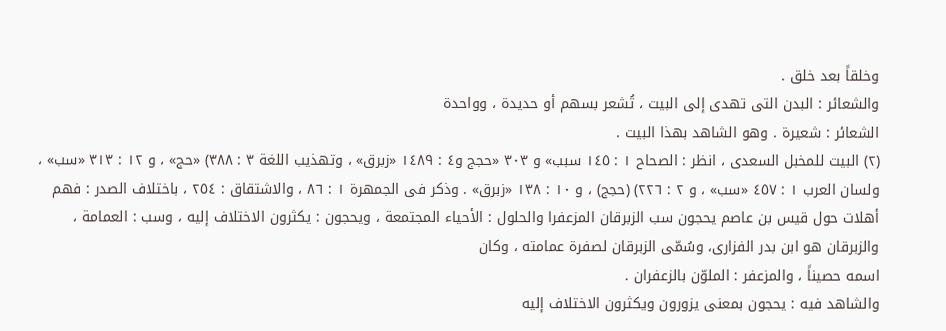وخلقاً بعد خلق .
والشعائر : البدن التی تهدى إلى البیت ، تُشعر بسهم أو حدیدة ، وواحدة
الشعائر : شعیرة . وهو الشاهد بهذا البیت .
(۲) البیت للمخبل السعدی ، انظر : الصحاح ۱ : ١٤٥ سبب» و ٣٠٣ «حجج و٤ : ١٤٨٩ «زبرق» ، وتهذیب اللغة ۳ : ۳۸۸) «حج» ، و ۱۲ : ۳۱۳ «سب» ، ولسان العرب ۱ : ٤٥٧ «سب» ، و ۲ : ٢٢٦) (حجج) ، و ۱۰ : ۱۳۸ «زبرق» . وذکر فی الجمهرة ۱ : ٨٦ ، والاشتقاق : ٢٥٤ ، باختلاف الصدر : فهم أهلات حول قیس بن عاصم یحجون سب الزبرقان المزعفرا والحلول : الأحیاء المجتمعة ، ویحجون : یکثرون الاختلاف إلیه ، وسب : العمامة ، والزبرقان هو ابن بدر الفزاری، وسُمّی الزبرقان لصفرة عمامته ، وکان
اسمه حصیناً ، والمزعفر : الملوّن بالزعفران .
والشاهد فیه : یحجون بمعنى یزورون ویکثرون الاختلاف إلیه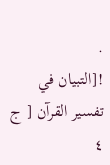.
![التبيان في تفسير القرآن [ ج ٤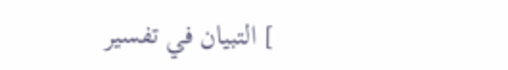] التبيان في تفسير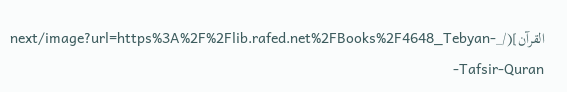القرآن](/_next/image?url=https%3A%2F%2Flib.rafed.net%2FBooks%2F4648_Tebyan-Tafsir-Quran-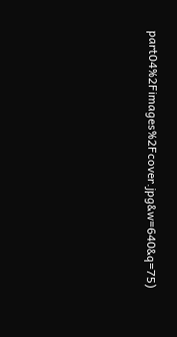part04%2Fimages%2Fcover.jpg&w=640&q=75)